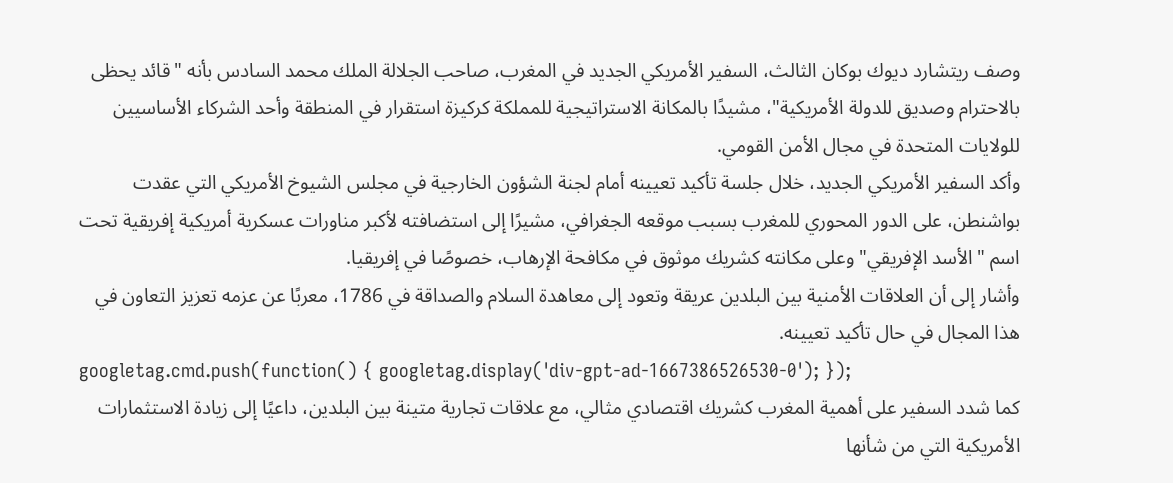وصف ريتشارد ديوك بوكان الثالث، السفير الأمريكي الجديد في المغرب، صاحب الجلالة الملك محمد السادس بأنه "قائد يحظى بالاحترام وصديق للدولة الأمريكية"، مشيدًا بالمكانة الاستراتيجية للمملكة كركيزة استقرار في المنطقة وأحد الشركاء الأساسيين للولايات المتحدة في مجال الأمن القومي.
وأكد السفير الأمريكي الجديد، خلال جلسة تأكيد تعيينه أمام لجنة الشؤون الخارجية في مجلس الشيوخ الأمريكي التي عقدت بواشنطن، على الدور المحوري للمغرب بسبب موقعه الجغرافي، مشيرًا إلى استضافته لأكبر مناورات عسكرية أمريكية إفريقية تحت اسم "الأسد الإفريقي" وعلى مكانته كشريك موثوق في مكافحة الإرهاب، خصوصًا في إفريقيا.
وأشار إلى أن العلاقات الأمنية بين البلدين عريقة وتعود إلى معاهدة السلام والصداقة في 1786، معربًا عن عزمه تعزيز التعاون في هذا المجال في حال تأكيد تعيينه.
googletag.cmd.push(function() { googletag.display('div-gpt-ad-1667386526530-0'); });
كما شدد السفير على أهمية المغرب كشريك اقتصادي مثالي، مع علاقات تجارية متينة بين البلدين، داعيًا إلى زيادة الاستثمارات الأمريكية التي من شأنها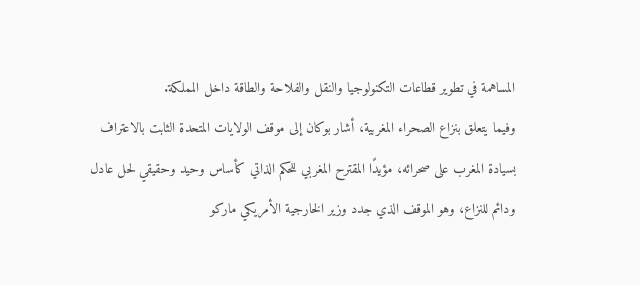المساهمة في تطوير قطاعات التكنولوجيا والنقل والفلاحة والطاقة داخل المملكة.
وفيما يتعلق بنزاع الصحراء المغربية، أشار بوكان إلى موقف الولايات المتحدة الثابت بالاعتراف بسيادة المغرب على صحرائه، مؤيدًا المقترح المغربي للحكم الذاتي كأساس وحيد وحقيقي لحل عادل ودائم للنزاع، وهو الموقف الذي جدد وزير الخارجية الأمريكي ماركو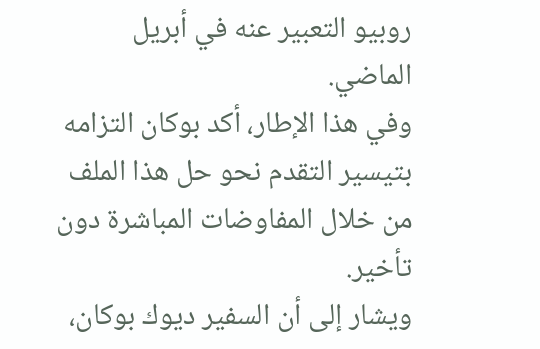روبيو التعبير عنه في أبريل الماضي.
وفي هذا الإطار، أكد بوكان التزامه بتيسير التقدم نحو حل هذا الملف من خلال المفاوضات المباشرة دون تأخير.
ويشار إلى أن السفير ديوك بوكان،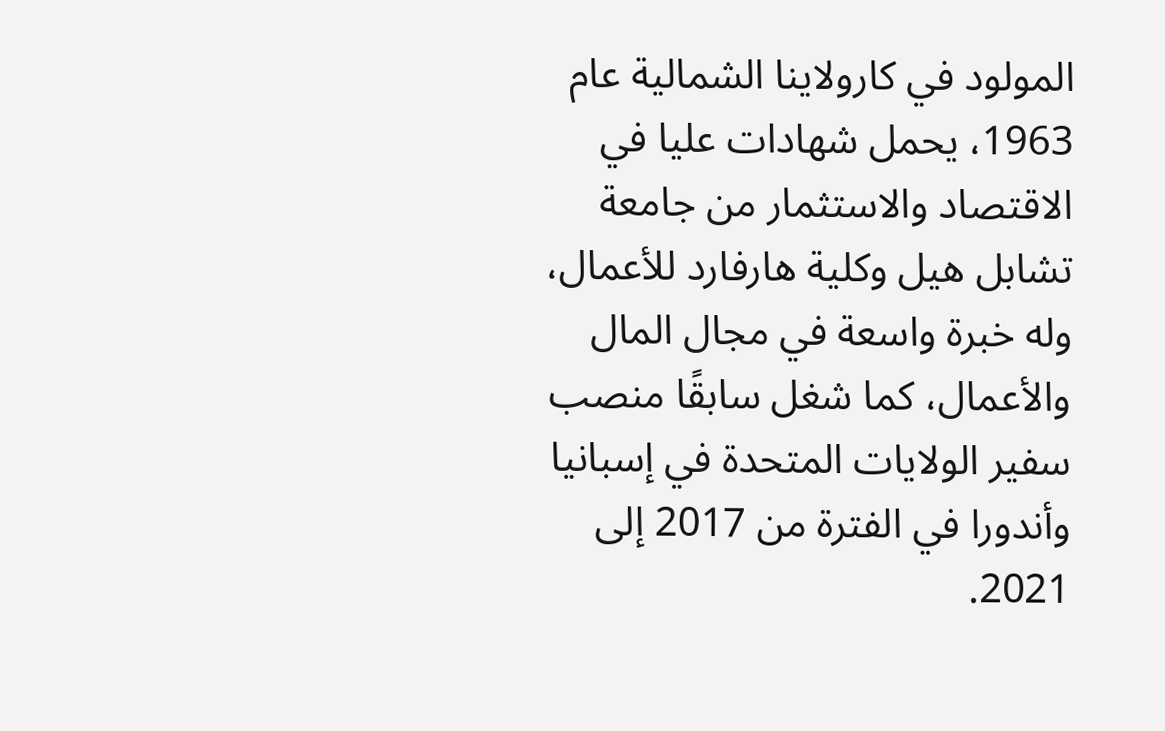المولود في كارولاينا الشمالية عام 1963، يحمل شهادات عليا في الاقتصاد والاستثمار من جامعة تشابل هيل وكلية هارفارد للأعمال، وله خبرة واسعة في مجال المال والأعمال، كما شغل سابقًا منصب سفير الولايات المتحدة في إسبانيا وأندورا في الفترة من 2017 إلى 2021.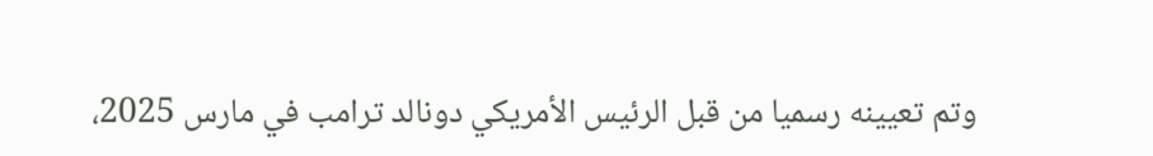وتم تعيينه رسميا من قبل الرئيس الأمريكي دونالد ترامب في مارس 2025،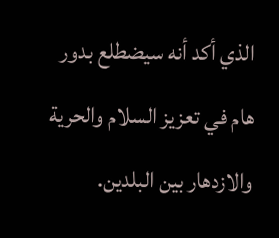الذي أكد أنه سيضطلع بدور هام في تعزيز السلام والحرية والازدهار بين البلدين.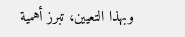وبهذا التعيين، تبرز أهمية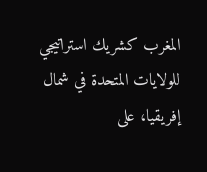المغرب كشريك استراتيجي للولايات المتحدة في شمال إفريقيا، على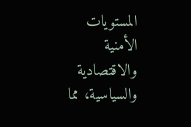المستويات الأمنية والاقتصادية والسياسية، مما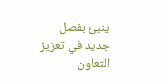ينبئ بفصل جديد في تعزيز التعاون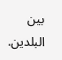بين البلدين.